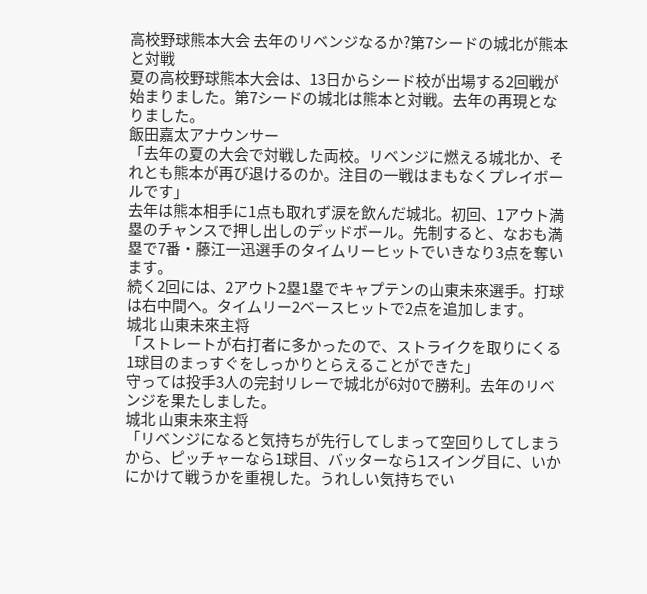高校野球熊本大会 去年のリベンジなるか?第7シードの城北が熊本と対戦
夏の高校野球熊本大会は、13日からシード校が出場する2回戦が始まりました。第7シードの城北は熊本と対戦。去年の再現となりました。
飯田嘉太アナウンサー
「去年の夏の大会で対戦した両校。リベンジに燃える城北か、それとも熊本が再び退けるのか。注目の一戦はまもなくプレイボールです」
去年は熊本相手に1点も取れず涙を飲んだ城北。初回、1アウト満塁のチャンスで押し出しのデッドボール。先制すると、なおも満塁で7番・藤江一迅選手のタイムリーヒットでいきなり3点を奪います。
続く2回には、2アウト2塁1塁でキャプテンの山東未來選手。打球は右中間へ。タイムリー2ベースヒットで2点を追加します。
城北 山東未來主将
「ストレートが右打者に多かったので、ストライクを取りにくる1球目のまっすぐをしっかりとらえることができた」
守っては投手3人の完封リレーで城北が6対0で勝利。去年のリベンジを果たしました。
城北 山東未來主将
「リベンジになると気持ちが先行してしまって空回りしてしまうから、ピッチャーなら1球目、バッターなら1スイング目に、いかにかけて戦うかを重視した。うれしい気持ちでい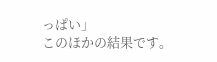っぱい」
このほかの結果です。